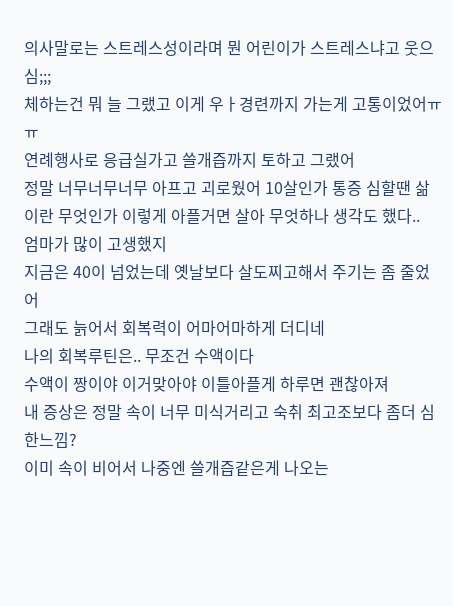의사말로는 스트레스성이라며 뭔 어린이가 스트레스냐고 웃으심;;;
체하는건 뭐 늘 그랬고 이게 우ㅏ경련까지 가는게 고통이었어ㅠㅠ
연례행사로 응급실가고 쓸개즙까지 토하고 그랬어
정말 너무너무너무 아프고 괴로웠어 10살인가 통증 심할땐 삶이란 무엇인가 이렇게 아플거면 살아 무엇하나 생각도 했다..
엄마가 많이 고생했지
지금은 40이 넘었는데 옛날보다 살도찌고해서 주기는 좀 줄었어
그래도 늙어서 회복력이 어마어마하게 더디네
나의 회복루틴은.. 무조건 수액이다
수액이 짱이야 이거맞아야 이틀아플게 하루면 괜찮아져
내 증상은 정말 속이 너무 미식거리고 숙취 최고조보다 좀더 심한느낌?
이미 속이 비어서 나중엔 쓸개즙같은게 나오는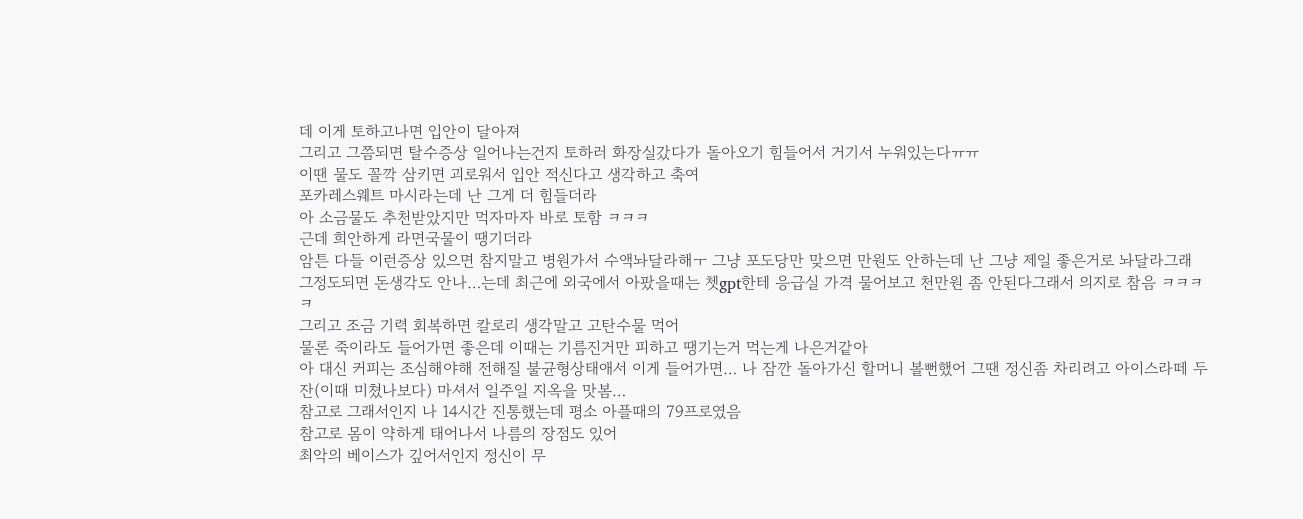데 이게 토하고나면 입안이 달아져
그리고 그쯤되면 탈수증상 일어나는건지 토하러 화장실갔다가 돌아오기 힘들어서 거기서 누워있는다ㅠㅠ
이땐 물도 꼴깍 삼키면 괴로워서 입안 적신다고 생각하고 축여
포카레스웨트 마시라는데 난 그게 더 힘들더라
아 소금물도 추천받았지만 먹자마자 바로 토함 ㅋㅋㅋ
근데 희안하게 라면국물이 땡기더라
암튼 다들 이런증상 있으면 참지말고 병원가서 수액놔달라해ㅜ 그냥 포도당만 맞으면 만원도 안하는데 난 그냥 제일 좋은거로 놔달라그래
그정도되면 돈생각도 안나…는데 최근에 외국에서 아팠을때는 쳇gpt한테 응급실 가격 물어보고 천만원 좀 안된다그래서 의지로 참음 ㅋㅋㅋㅋ
그리고 조금 기력 회복하면 칼로리 생각말고 고탄수물 먹어
물론 죽이라도 들어가면 좋은데 이때는 기름진거만 피하고 땡기는거 먹는게 나은거같아
아 대신 커피는 조심해야해 전해질 불균형상태애서 이게 들어가면… 나 잠깐 돌아가신 할머니 볼뻔했어 그땐 정신좀 차리려고 아이스라떼 두잔(이때 미쳤나보다) 마셔서 일주일 지옥을 맛봄…
참고로 그래서인지 나 14시간 진통했는데 평소 아플때의 79프로였음
참고로 몸이 약하게 태어나서 나름의 장점도 있어
최악의 베이스가 깊어서인지 정신이 무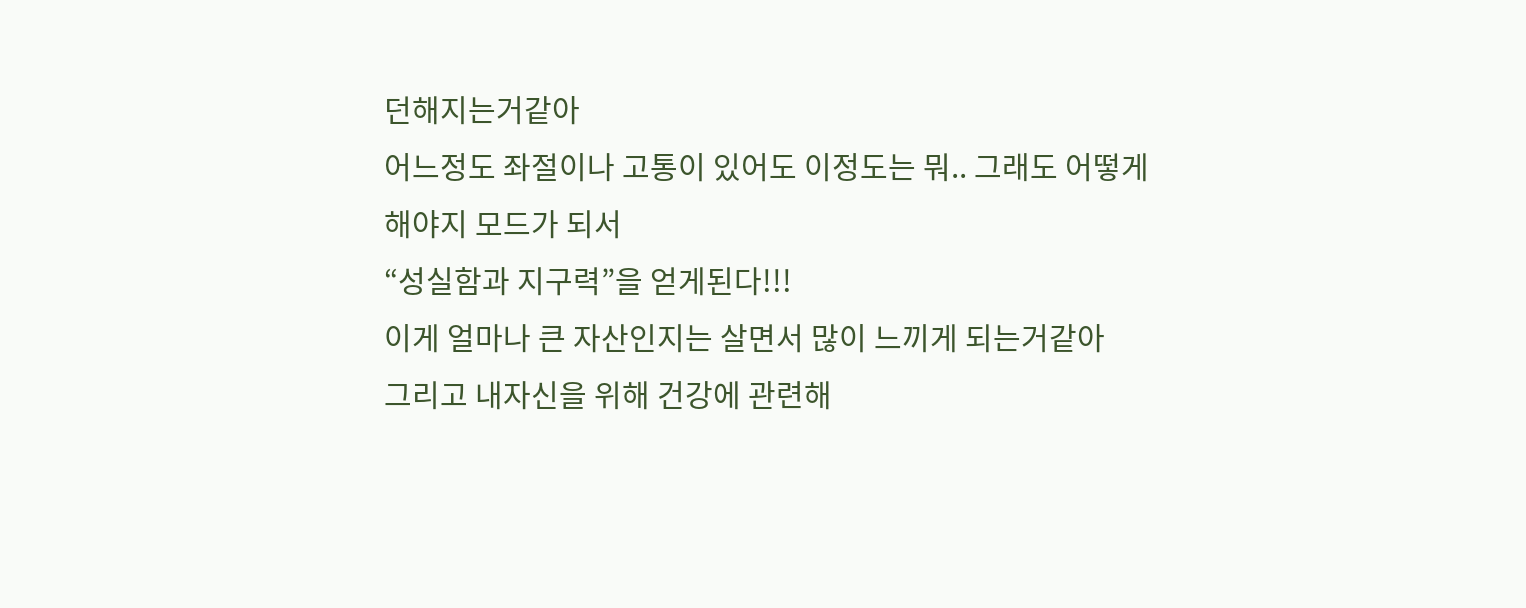던해지는거같아
어느정도 좌절이나 고통이 있어도 이정도는 뭐.. 그래도 어떻게 해야지 모드가 되서
“성실함과 지구력”을 얻게된다!!!
이게 얼마나 큰 자산인지는 살면서 많이 느끼게 되는거같아
그리고 내자신을 위해 건강에 관련해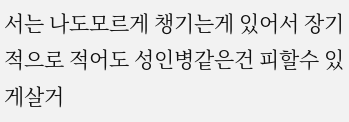서는 나도모르게 챙기는게 있어서 장기적으로 적어도 성인병같은건 피할수 있게살거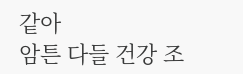같아
암튼 다들 건강 조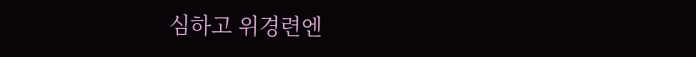심하고 위경련엔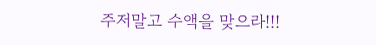주저말고 수액을 맞으라!!!